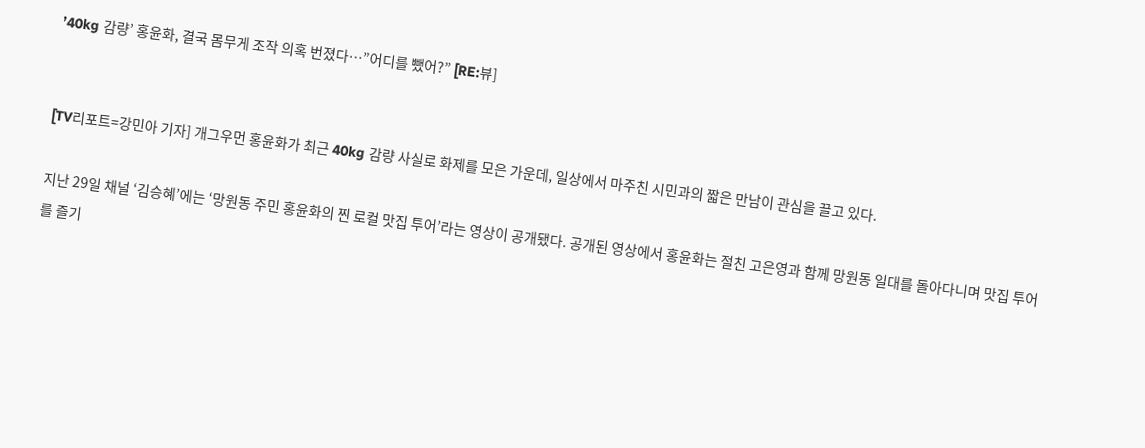’40kg 감량’ 홍윤화, 결국 몸무게 조작 의혹 번졌다…”어디를 뺐어?” [RE:뷰]


[TV리포트=강민아 기자] 개그우먼 홍윤화가 최근 40kg 감량 사실로 화제를 모은 가운데, 일상에서 마주친 시민과의 짧은 만남이 관심을 끌고 있다.

지난 29일 채널 ‘김승혜’에는 ‘망원동 주민 홍윤화의 찐 로컬 맛집 투어’라는 영상이 공개됐다. 공개된 영상에서 홍윤화는 절친 고은영과 함께 망원동 일대를 돌아다니며 맛집 투어를 즐기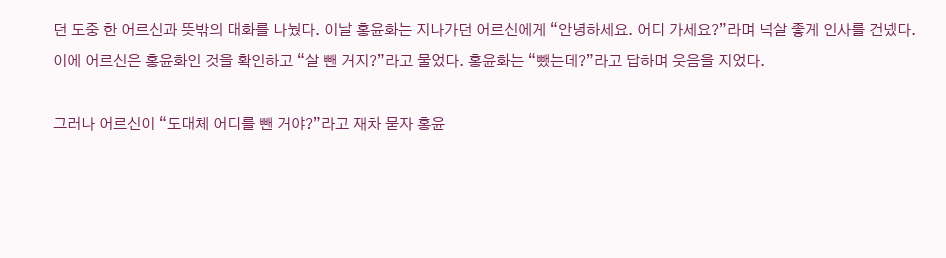던 도중 한 어르신과 뜻밖의 대화를 나눴다. 이날 홍윤화는 지나가던 어르신에게 “안녕하세요. 어디 가세요?”라며 넉살 좋게 인사를 건넸다. 이에 어르신은 홍윤화인 것을 확인하고 “살 뺀 거지?”라고 물었다. 홍윤화는 “뺐는데?”라고 답하며 웃음을 지었다.

그러나 어르신이 “도대체 어디를 뺀 거야?”라고 재차 묻자 홍윤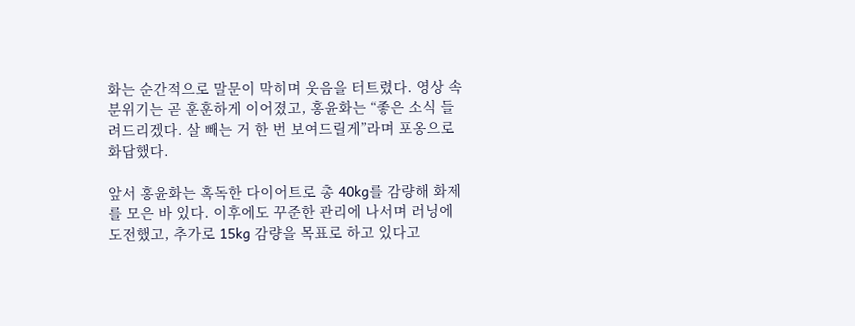화는 순간적으로 말문이 막히며 웃음을 터트렸다. 영상 속 분위기는 곧 훈훈하게 이어졌고, 홍윤화는 “좋은 소식 들려드리겠다. 살 빼는 거 한 번 보여드릴게”라며 포옹으로 화답했다.

앞서 홍윤화는 혹독한 다이어트로 총 40kg를 감량해 화제를 모은 바 있다. 이후에도 꾸준한 관리에 나서며 러닝에 도전했고, 추가로 15kg 감량을 목표로 하고 있다고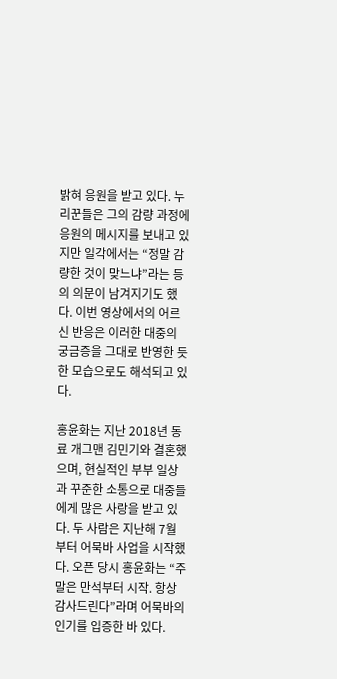밝혀 응원을 받고 있다. 누리꾼들은 그의 감량 과정에 응원의 메시지를 보내고 있지만 일각에서는 “정말 감량한 것이 맞느냐”라는 등의 의문이 남겨지기도 했다. 이번 영상에서의 어르신 반응은 이러한 대중의 궁금증을 그대로 반영한 듯한 모습으로도 해석되고 있다.

홍윤화는 지난 2018년 동료 개그맨 김민기와 결혼했으며, 현실적인 부부 일상과 꾸준한 소통으로 대중들에게 많은 사랑을 받고 있다. 두 사람은 지난해 7월부터 어묵바 사업을 시작했다. 오픈 당시 홍윤화는 “주말은 만석부터 시작. 항상 감사드린다”라며 어묵바의 인기를 입증한 바 있다.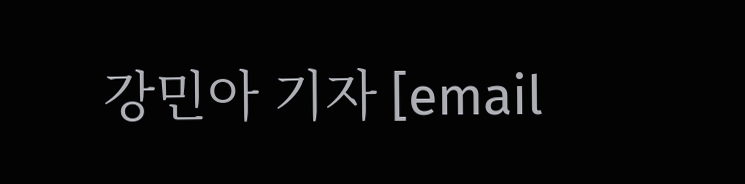강민아 기자 [email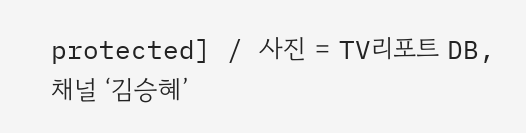protected] / 사진 = TV리포트 DB, 채널 ‘김승혜’